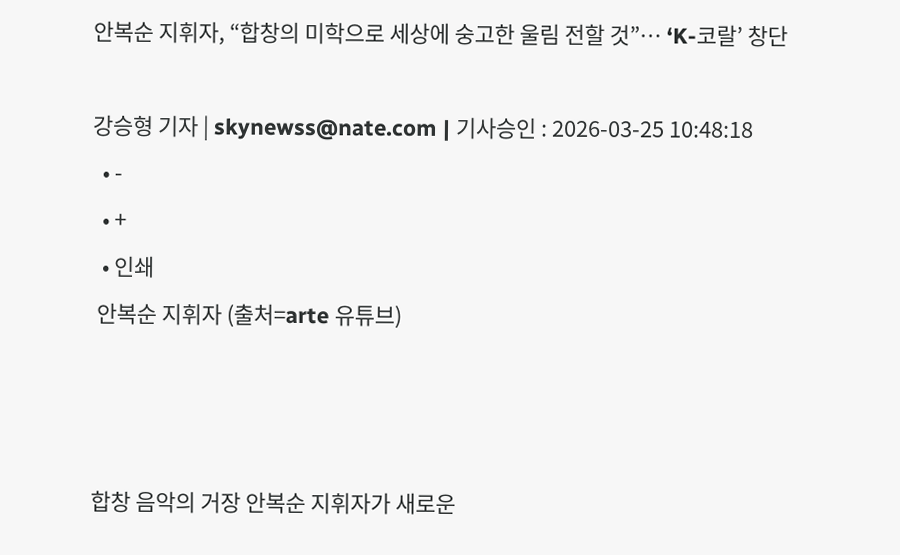안복순 지휘자, “합창의 미학으로 세상에 숭고한 울림 전할 것”… ‘K-코랄’ 창단

강승형 기자 | skynewss@nate.com | 기사승인 : 2026-03-25 10:48:18
  • -
  • +
  • 인쇄
 안복순 지휘자 (출처=arte 유튜브)



합창 음악의 거장 안복순 지휘자가 새로운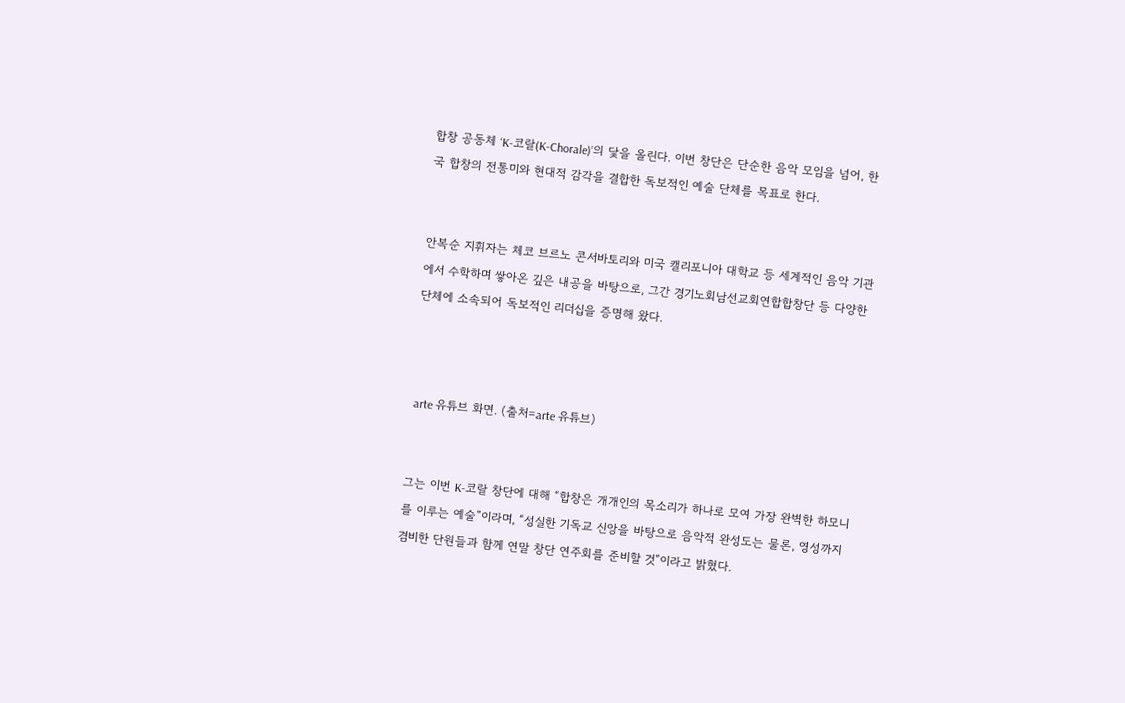합창 공동체 ‘K-코랄(K-Chorale)’의 닻을 올린다. 이번 창단은 단순한 음악 모임을 넘어, 한국 합창의 전통미와 현대적 감각을 결합한 독보적인 예술 단체를 목표로 한다.


안복순 지휘자는 체코 브르노 콘서바토리와 미국 캘리포니아 대학교 등 세계적인 음악 기관에서 수학하며 쌓아온 깊은 내공을 바탕으로, 그간 경기노회남선교회연합합창단 등 다양한 단체에 소속되어 독보적인 리더십을 증명해 왔다.



 arte 유튜브 화면. (출처=arte 유튜브)


그는 이번 K-코랄 창단에 대해 “합창은 개개인의 목소리가 하나로 모여 가장 완벽한 하모니를 이루는 예술”이라며, “성실한 기독교 신앙을 바탕으로 음악적 완성도는 물론, 영성까지 겸비한 단원들과 함께 연말 창단 연주회를 준비할 것”이라고 밝혔다.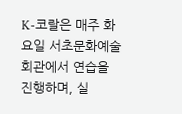K-코랄은 매주 화요일 서초문화예술회관에서 연습을 진행하며, 실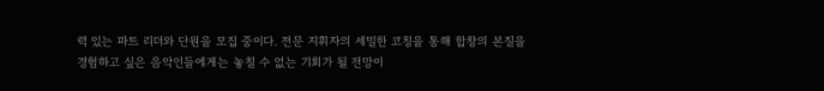력 있는 파트 리더와 단원을 모집 중이다. 전문 지휘자의 세밀한 코칭을 통해 합창의 본질을 경험하고 싶은 음악인들에게는 놓칠 수 없는 기회가 될 전망이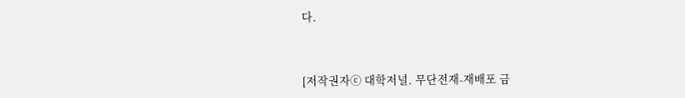다.



[저작권자ⓒ 대학저널. 무단전재-재배포 금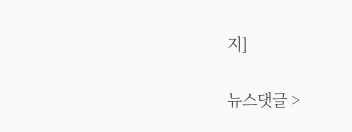지]

뉴스댓글 >